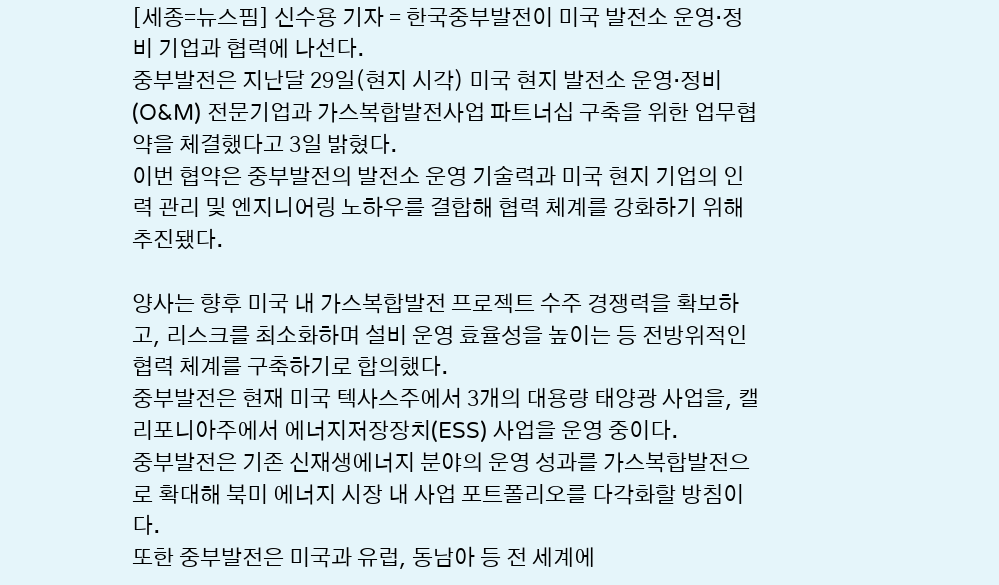[세종=뉴스핌] 신수용 기자 = 한국중부발전이 미국 발전소 운영·정비 기업과 협력에 나선다.
중부발전은 지난달 29일(현지 시각) 미국 현지 발전소 운영·정비(O&M) 전문기업과 가스복합발전사업 파트너십 구축을 위한 업무협약을 체결했다고 3일 밝혔다.
이번 협약은 중부발전의 발전소 운영 기술력과 미국 현지 기업의 인력 관리 및 엔지니어링 노하우를 결합해 협력 체계를 강화하기 위해 추진됐다.

양사는 향후 미국 내 가스복합발전 프로젝트 수주 경쟁력을 확보하고, 리스크를 최소화하며 설비 운영 효율성을 높이는 등 전방위적인 협력 체계를 구축하기로 합의했다.
중부발전은 현재 미국 텍사스주에서 3개의 대용량 태양광 사업을, 캘리포니아주에서 에너지저장장치(ESS) 사업을 운영 중이다.
중부발전은 기존 신재생에너지 분야의 운영 성과를 가스복합발전으로 확대해 북미 에너지 시장 내 사업 포트폴리오를 다각화할 방침이다.
또한 중부발전은 미국과 유럽, 동남아 등 전 세계에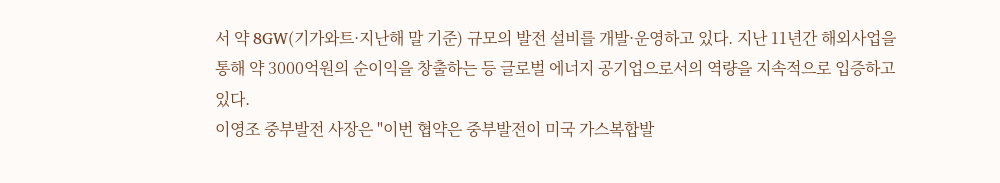서 약 8GW(기가와트·지난해 말 기준) 규모의 발전 설비를 개발·운영하고 있다. 지난 11년간 해외사업을 통해 약 3000억원의 순이익을 창출하는 등 글로벌 에너지 공기업으로서의 역량을 지속적으로 입증하고 있다.
이영조 중부발전 사장은 "이번 협약은 중부발전이 미국 가스복합발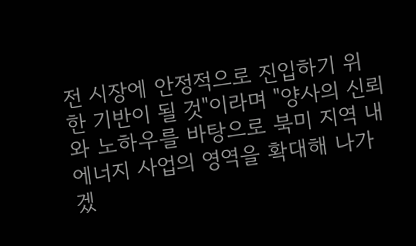전 시장에 안정적으로 진입하기 위한 기반이 될 것"이라며 "양사의 신뢰와 노하우를 바탕으로 북미 지역 내 에너지 사업의 영역을 확대해 나가겠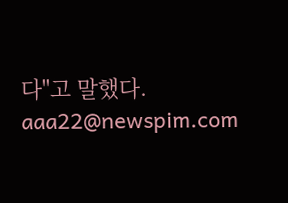다"고 말했다.
aaa22@newspim.com